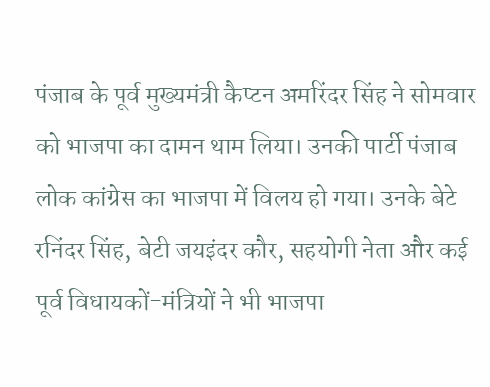पंजाब के पूर्व मुख्यमंत्री कैप्टन अमरिंदर सिंह ने सोमवार को भाजपा का दामन थाम लिया। उनकी पार्टी पंजाब लोक कांग्रेस का भाजपा में विलय हो गया। उनके बेटे रनिंदर सिंह, बेटी जयइंदर कौर, सहयोगी नेता और कई पूर्व विधायकों-मंत्रियों ने भी भाजपा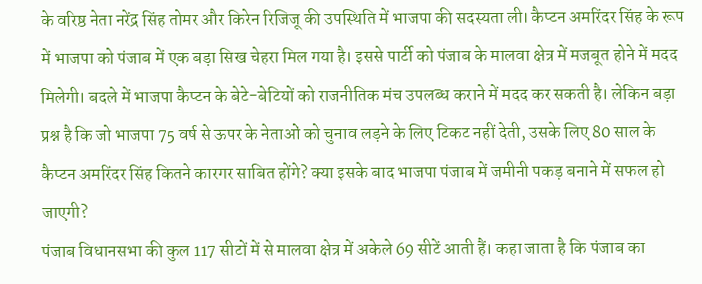के वरिष्ठ नेता नरेंद्र सिंह तोमर और किरेन रिजिजू की उपस्थिति में भाजपा की सदस्यता ली। कैप्टन अमरिंदर सिंह के रूप में भाजपा को पंजाब में एक बड़ा सिख चेहरा मिल गया है। इससे पार्टी को पंजाब के मालवा क्षेत्र में मजबूत होने में मदद मिलेगी। बदले में भाजपा कैप्टन के बेटे-बेटियों को राजनीतिक मंच उपलब्ध कराने में मदद कर सकती है। लेकिन बड़ा प्रश्न है कि जो भाजपा 75 वर्ष से ऊपर के नेताओं को चुनाव लड़ने के लिए टिकट नहीं देती, उसके लिए 80 साल के कैप्टन अमरिंदर सिंह कितने कारगर साबित होंगे? क्या इसके बाद भाजपा पंजाब में जमीनी पकड़ बनाने में सफल हो जाएगी?
पंजाब विधानसभा की कुल 117 सीटों में से मालवा क्षेत्र में अकेले 69 सीटें आती हैं। कहा जाता है कि पंजाब का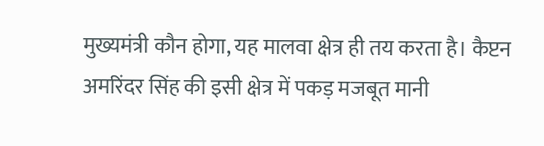मुख्यमंत्री कौन होगा, यह मालवा क्षेत्र ही तय करता है। कैप्टन अमरिंदर सिंह की इसी क्षेत्र में पकड़ मजबूत मानी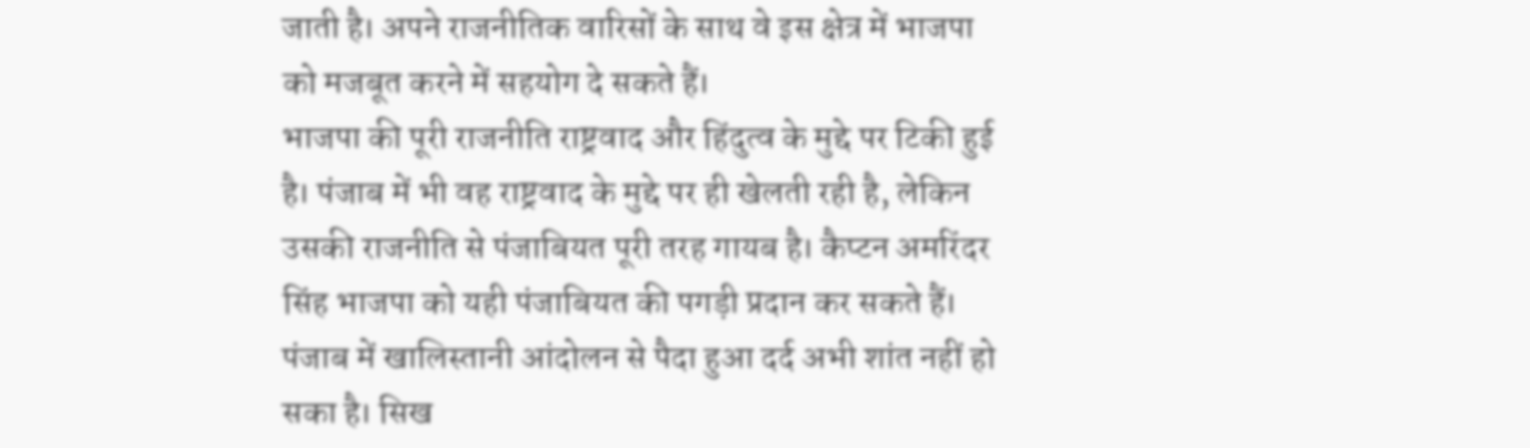जाती है। अपने राजनीतिक वारिसों के साथ वे इस क्षेत्र में भाजपा को मजबूत करने में सहयोग दे सकते हैं।
भाजपा की पूरी राजनीति राष्ट्रवाद और हिंदुत्व के मुद्दे पर टिकी हुई है। पंजाब में भी वह राष्ट्रवाद के मुद्दे पर ही खेलती रही है, लेकिन उसकी राजनीति से पंजाबियत पूरी तरह गायब है। कैप्टन अमरिंदर सिंह भाजपा को यही पंजाबियत की पगड़ी प्रदान कर सकते हैं। पंजाब में खालिस्तानी आंदोलन से पैदा हुआ दर्द अभी शांत नहीं हो सका है। सिख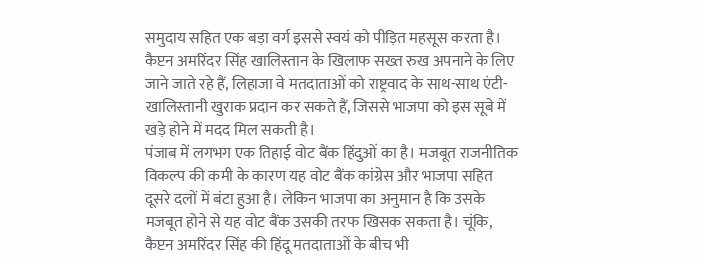समुदाय सहित एक बड़ा वर्ग इससे स्वयं को पीड़ित महसूस करता है। कैप्टन अमरिंदर सिंह खालिस्तान के खिलाफ सख्त रुख अपनाने के लिए जाने जाते रहे हैं, लिहाजा वे मतदाताओं को राष्ट्रवाद के साथ-साथ एंटी-खालिस्तानी खुराक प्रदान कर सकते हैं, जिससे भाजपा को इस सूबे में खड़े होने में मदद मिल सकती है।
पंजाब में लगभग एक तिहाई वोट बैंक हिंदुओं का है। मजबूत राजनीतिक विकल्प की कमी के कारण यह वोट बैंक कांग्रेस और भाजपा सहित दूसरे दलों में बंटा हुआ है। लेकिन भाजपा का अनुमान है कि उसके मजबूत होने से यह वोट बैंक उसकी तरफ खिसक सकता है। चूंकि, कैप्टन अमरिंदर सिंह की हिंदू मतदाताओं के बीच भी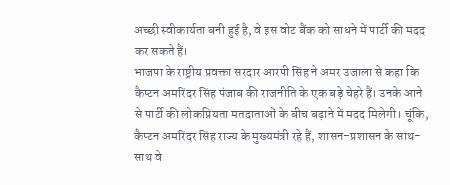अच्छी स्वीकार्यता बनी हुई है, वे इस वोट बैंक को साधने में पार्टी की मदद कर सकते हैं।
भाजपा के राष्ट्रीय प्रवक्ता सरदार आरपी सिंह ने अमर उजाला से कहा कि कैप्टन अमरिंदर सिंह पंजाब की राजनीति के एक बड़े चेहरे हैं। उनके आने से पार्टी की लोकप्रियता मतदाताओं के बीच बढ़ाने में मदद मिलेगी। चूंकि, कैप्टन अमरिंदर सिंह राज्य के मुख्यमंत्री रहे हैं, शासन-प्रशासन के साथ-साथ वे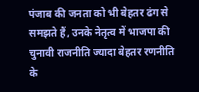पंजाब की जनता को भी बेहतर ढंग से समझते हैं, उनके नेतृत्व में भाजपा की चुनावी राजनीति ज्यादा बेहतर रणनीति के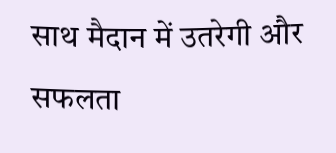साथ मैदान में उतरेगी और सफलता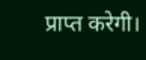प्राप्त करेगी।